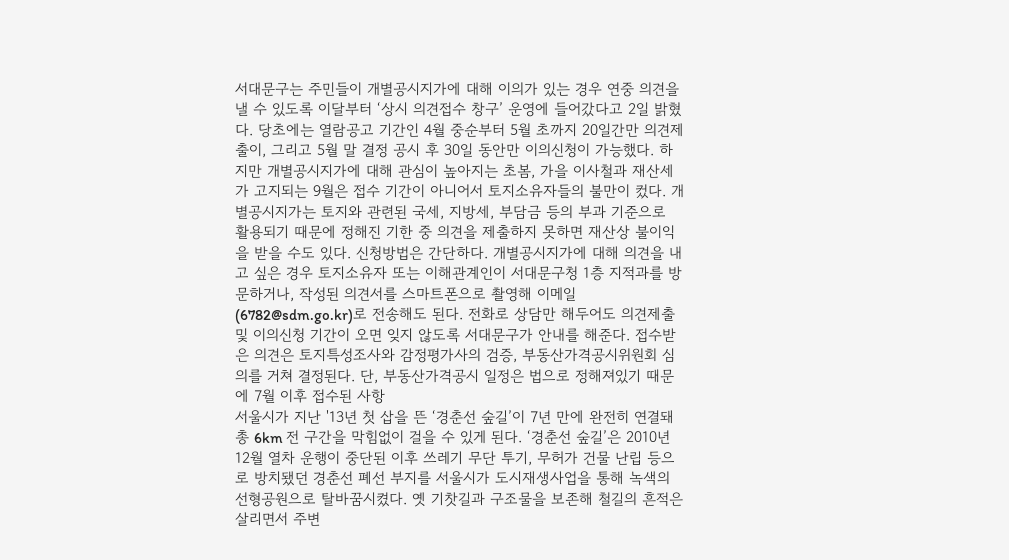서대문구는 주민들이 개별공시지가에 대해 이의가 있는 경우 연중 의견을 낼 수 있도록 이달부터 ‘상시 의견접수 창구’ 운영에 들어갔다고 2일 밝혔다. 당초에는 열람공고 기간인 4월 중순부터 5월 초까지 20일간만 의견제출이, 그리고 5월 말 결정 공시 후 30일 동안만 이의신청이 가능했다. 하지만 개별공시지가에 대해 관심이 높아지는 초봄, 가을 이사철과 재산세가 고지되는 9월은 접수 기간이 아니어서 토지소유자들의 불만이 컸다. 개별공시지가는 토지와 관련된 국세, 지방세, 부담금 등의 부과 기준으로 활용되기 때문에 정해진 기한 중 의견을 제출하지 못하면 재산상 불이익을 받을 수도 있다. 신청방법은 간단하다. 개별공시지가에 대해 의견을 내고 싶은 경우 토지소유자 또는 이해관계인이 서대문구청 1층 지적과를 방문하거나, 작성된 의견서를 스마트폰으로 촬영해 이메일(6782@sdm.go.kr)로 전송해도 된다. 전화로 상담만 해두어도 의견제출 및 이의신청 기간이 오면 잊지 않도록 서대문구가 안내를 해준다. 접수받은 의견은 토지특성조사와 감정평가사의 검증, 부동산가격공시위원회 심의를 거쳐 결정된다. 단, 부동산가격공시 일정은 법으로 정해져있기 때문에 7월 이후 접수된 사항
서울시가 지난 '13년 첫 삽을 뜬 ‘경춘선 숲길’이 7년 만에 완전히 연결돼 총 6km 전 구간을 막힘없이 걸을 수 있게 된다. ‘경춘선 숲길’은 2010년 12월 열차 운행이 중단된 이후 쓰레기 무단 투기, 무허가 건물 난립 등으로 방치됐던 경춘선 폐선 부지를 서울시가 도시재생사업을 통해 녹색의 선형공원으로 탈바꿈시켰다. 옛 기찻길과 구조물을 보존해 철길의 흔적은 살리면서 주변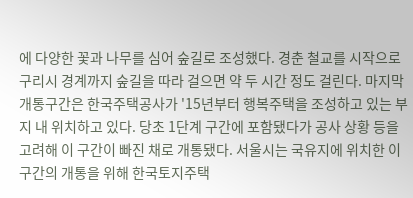에 다양한 꽃과 나무를 심어 숲길로 조성했다. 경춘 철교를 시작으로 구리시 경계까지 숲길을 따라 걸으면 약 두 시간 정도 걸린다. 마지막 개통구간은 한국주택공사가 '15년부터 행복주택을 조성하고 있는 부지 내 위치하고 있다. 당초 1단계 구간에 포함됐다가 공사 상황 등을 고려해 이 구간이 빠진 채로 개통됐다. 서울시는 국유지에 위치한 이 구간의 개통을 위해 한국토지주택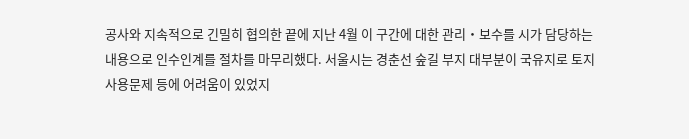공사와 지속적으로 긴밀히 협의한 끝에 지난 4월 이 구간에 대한 관리‧보수를 시가 담당하는 내용으로 인수인계를 절차를 마무리했다. 서울시는 경춘선 숲길 부지 대부분이 국유지로 토지 사용문제 등에 어려움이 있었지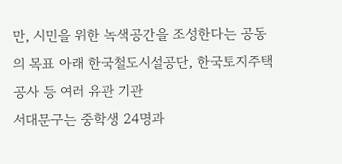만, 시민을 위한 녹색공간을 조성한다는 공동의 목표 아래 한국철도시설공단, 한국토지주택공사 등 여러 유관 기관
서대문구는 중학생 24명과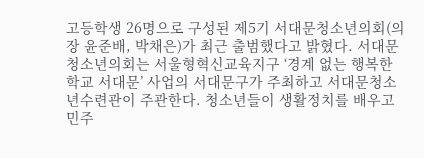고등학생 26명으로 구성된 제5기 서대문청소년의회(의장 윤준배, 박채은)가 최근 출범했다고 밝혔다. 서대문청소년의회는 서울형혁신교육지구 ‘경계 없는 행복한 학교 서대문’ 사업의 서대문구가 주최하고 서대문청소년수련관이 주관한다. 청소년들이 생활정치를 배우고 민주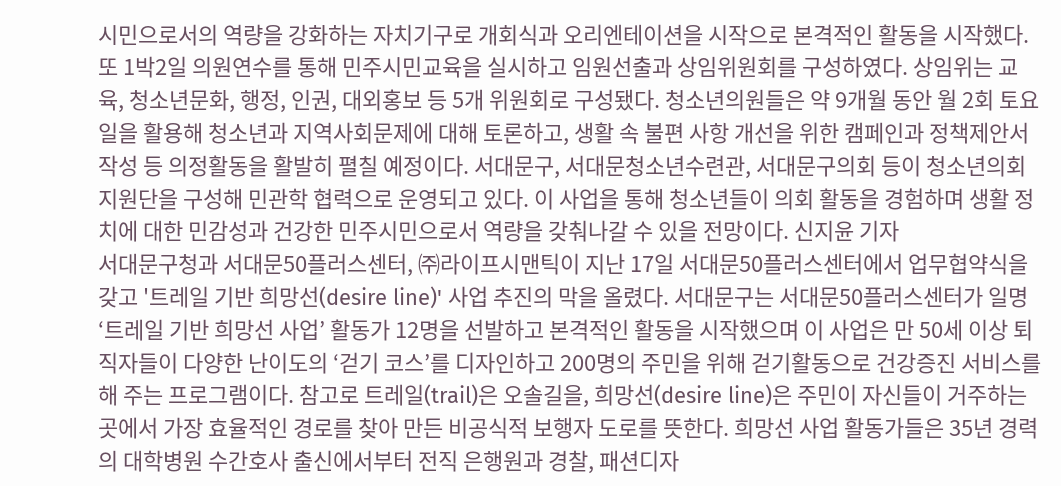시민으로서의 역량을 강화하는 자치기구로 개회식과 오리엔테이션을 시작으로 본격적인 활동을 시작했다. 또 1박2일 의원연수를 통해 민주시민교육을 실시하고 임원선출과 상임위원회를 구성하였다. 상임위는 교육, 청소년문화, 행정, 인권, 대외홍보 등 5개 위원회로 구성됐다. 청소년의원들은 약 9개월 동안 월 2회 토요일을 활용해 청소년과 지역사회문제에 대해 토론하고, 생활 속 불편 사항 개선을 위한 캠페인과 정책제안서 작성 등 의정활동을 활발히 펼칠 예정이다. 서대문구, 서대문청소년수련관, 서대문구의회 등이 청소년의회 지원단을 구성해 민관학 협력으로 운영되고 있다. 이 사업을 통해 청소년들이 의회 활동을 경험하며 생활 정치에 대한 민감성과 건강한 민주시민으로서 역량을 갖춰나갈 수 있을 전망이다. 신지윤 기자
서대문구청과 서대문50플러스센터, ㈜라이프시맨틱이 지난 17일 서대문50플러스센터에서 업무협약식을 갖고 '트레일 기반 희망선(desire line)' 사업 추진의 막을 올렸다. 서대문구는 서대문50플러스센터가 일명 ‘트레일 기반 희망선 사업’ 활동가 12명을 선발하고 본격적인 활동을 시작했으며 이 사업은 만 50세 이상 퇴직자들이 다양한 난이도의 ‘걷기 코스’를 디자인하고 200명의 주민을 위해 걷기활동으로 건강증진 서비스를 해 주는 프로그램이다. 참고로 트레일(trail)은 오솔길을, 희망선(desire line)은 주민이 자신들이 거주하는 곳에서 가장 효율적인 경로를 찾아 만든 비공식적 보행자 도로를 뜻한다. 희망선 사업 활동가들은 35년 경력의 대학병원 수간호사 출신에서부터 전직 은행원과 경찰, 패션디자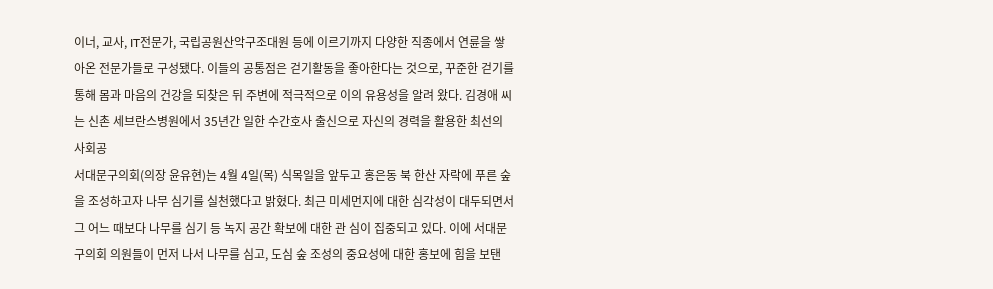이너, 교사, IT전문가, 국립공원산악구조대원 등에 이르기까지 다양한 직종에서 연륜을 쌓아온 전문가들로 구성됐다. 이들의 공통점은 걷기활동을 좋아한다는 것으로, 꾸준한 걷기를 통해 몸과 마음의 건강을 되찾은 뒤 주변에 적극적으로 이의 유용성을 알려 왔다. 김경애 씨는 신촌 세브란스병원에서 35년간 일한 수간호사 출신으로 자신의 경력을 활용한 최선의 사회공
서대문구의회(의장 윤유현)는 4월 4일(목) 식목일을 앞두고 홍은동 북 한산 자락에 푸른 숲을 조성하고자 나무 심기를 실천했다고 밝혔다. 최근 미세먼지에 대한 심각성이 대두되면서 그 어느 때보다 나무를 심기 등 녹지 공간 확보에 대한 관 심이 집중되고 있다. 이에 서대문구의회 의원들이 먼저 나서 나무를 심고, 도심 숲 조성의 중요성에 대한 홍보에 힘을 보탠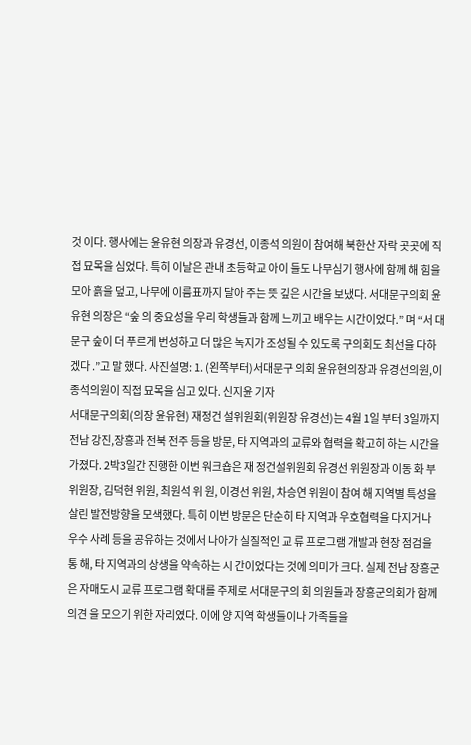것 이다. 행사에는 윤유현 의장과 유경선, 이종석 의원이 참여해 북한산 자락 곳곳에 직접 묘목을 심었다. 특히 이날은 관내 초등학교 아이 들도 나무심기 행사에 함께 해 힘을 모아 흙을 덮고, 나무에 이름표까지 달아 주는 뜻 깊은 시간을 보냈다. 서대문구의회 윤유현 의장은 “숲 의 중요성을 우리 학생들과 함께 느끼고 배우는 시간이었다.” 며 “서 대문구 숲이 더 푸르게 번성하고 더 많은 녹지가 조성될 수 있도록 구의회도 최선을 다하겠다 .”고 말 했다. 사진설명: 1. (왼쪽부터)서대문구 의회 윤유현의장과 유경선의원,이 종석의원이 직접 묘목을 심고 있다. 신지윤 기자
서대문구의회(의장 윤유현) 재정건 설위원회(위원장 유경선)는 4월 1일 부터 3일까지 전남 강진,장흥과 전북 전주 등을 방문, 타 지역과의 교류와 협력을 확고히 하는 시간을 가졌다. 2박3일간 진행한 이번 워크숍은 재 정건설위원회 유경선 위원장과 이동 화 부위원장, 김덕현 위원, 최원석 위 원, 이경선 위원, 차승연 위원이 참여 해 지역별 특성을 살린 발전방향을 모색했다. 특히 이번 방문은 단순히 타 지역과 우호협력을 다지거나 우수 사례 등을 공유하는 것에서 나아가 실질적인 교 류 프로그램 개발과 현장 점검을 통 해, 타 지역과의 상생을 약속하는 시 간이었다는 것에 의미가 크다. 실제 전남 장흥군은 자매도시 교류 프로그램 확대를 주제로 서대문구의 회 의원들과 장흥군의회가 함께 의견 을 모으기 위한 자리였다. 이에 양 지역 학생들이나 가족들을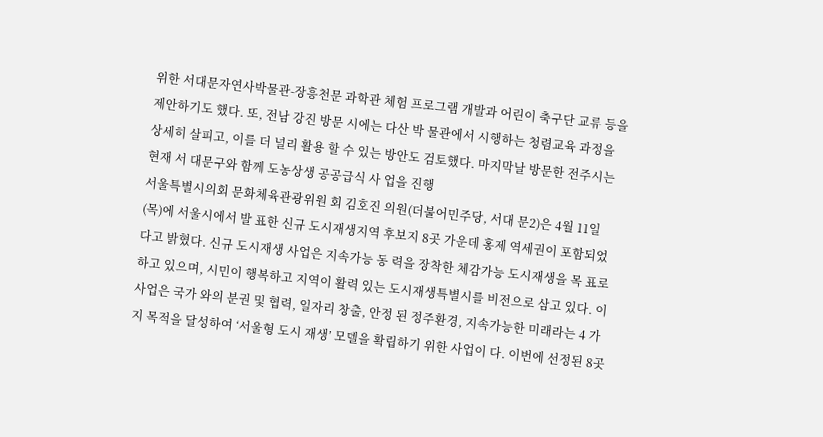위한 서대문자연사박물관-장흥천문 과학관 체험 프로그램 개발과 어린이 축구단 교류 등을 제안하기도 했다. 또, 전남 강진 방문 시에는 다산 박 물관에서 시행하는 청렴교육 과정을 상세히 살피고, 이를 더 널리 활용 할 수 있는 방안도 검토했다. 마지막날 방문한 전주시는 현재 서 대문구와 함께 도농상생 공공급식 사 업을 진행
서울특별시의회 문화체육관광위원 회 김호진 의원(더불어민주당, 서대 문2)은 4월 11일(목)에 서울시에서 발 표한 신규 도시재생지역 후보지 8곳 가운데 홍제 역세권이 포함되었다고 밝혔다. 신규 도시재생 사업은 지속가능 동 력을 장착한 체감가능 도시재생을 목 표로 하고 있으며, 시민이 행복하고 지역이 활력 있는 도시재생특별시를 비전으로 삼고 있다. 이 사업은 국가 와의 분권 및 협력, 일자리 창출, 안정 된 정주환경, 지속가능한 미래라는 4 가지 목적을 달성하여 ‘서울형 도시 재생’ 모델을 확립하기 위한 사업이 다. 이번에 선정된 8곳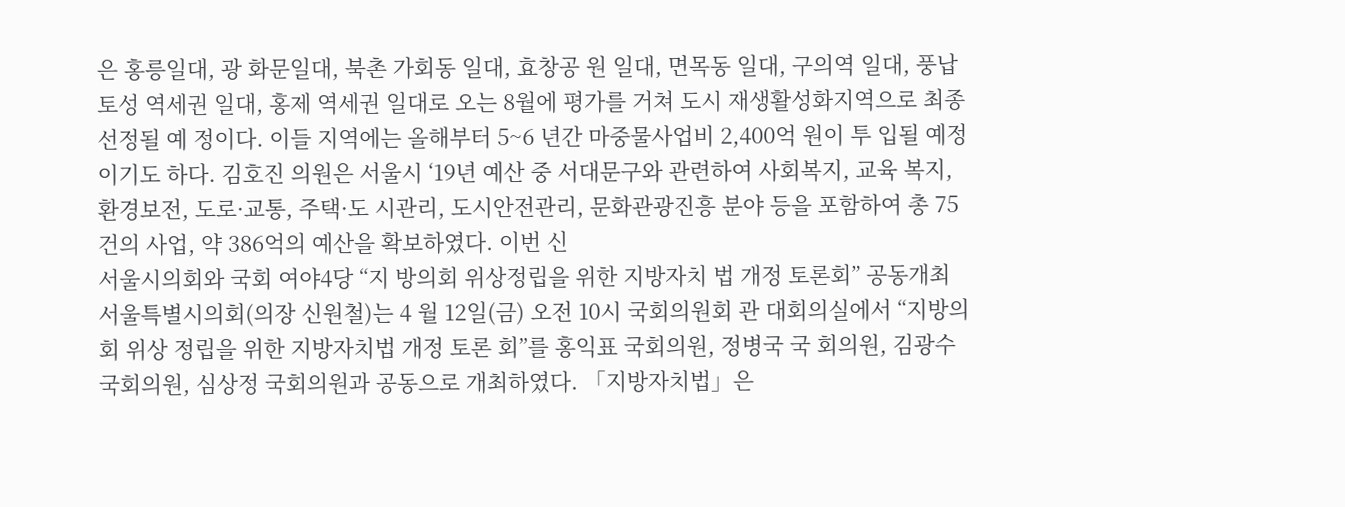은 홍릉일대, 광 화문일대, 북촌 가회동 일대, 효창공 원 일대, 면목동 일대, 구의역 일대, 풍납토성 역세권 일대, 홍제 역세권 일대로 오는 8월에 평가를 거쳐 도시 재생활성화지역으로 최종 선정될 예 정이다. 이들 지역에는 올해부터 5~6 년간 마중물사업비 2,400억 원이 투 입될 예정이기도 하다. 김호진 의원은 서울시 ‘19년 예산 중 서대문구와 관련하여 사회복지, 교육 복지, 환경보전, 도로·교통, 주택·도 시관리, 도시안전관리, 문화관광진흥 분야 등을 포함하여 총 75건의 사업, 약 386억의 예산을 확보하였다. 이번 신
서울시의회와 국회 여야4당 “지 방의회 위상정립을 위한 지방자치 법 개정 토론회” 공동개최 서울특별시의회(의장 신원철)는 4 월 12일(금) 오전 10시 국회의원회 관 대회의실에서 “지방의회 위상 정립을 위한 지방자치법 개정 토론 회”를 홍익표 국회의원, 정병국 국 회의원, 김광수 국회의원, 심상정 국회의원과 공동으로 개최하였다. 「지방자치법」은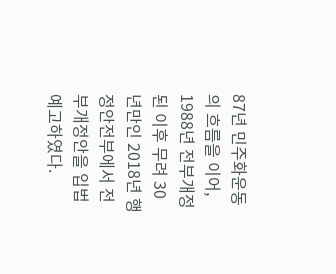87년 민주화운동 의 흐름을 이어, 1988년 전부개정 된 이후 무려 30년만인 2018년 행 정안전부에서 전부개정안을 입법 예고하였다.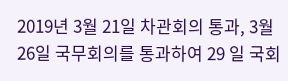2019년 3월 21일 차관회의 통과, 3월 26일 국무회의를 통과하여 29 일 국회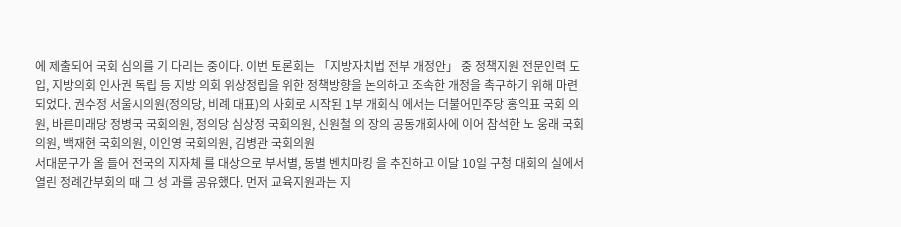에 제출되어 국회 심의를 기 다리는 중이다. 이번 토론회는 「지방자치법 전부 개정안」 중 정책지원 전문인력 도 입, 지방의회 인사권 독립 등 지방 의회 위상정립을 위한 정책방향을 논의하고 조속한 개정을 촉구하기 위해 마련되었다. 권수정 서울시의원(정의당, 비례 대표)의 사회로 시작된 1부 개회식 에서는 더불어민주당 홍익표 국회 의원, 바른미래당 정병국 국회의원, 정의당 심상정 국회의원, 신원철 의 장의 공동개회사에 이어 참석한 노 웅래 국회의원, 백재현 국회의원, 이인영 국회의원, 김병관 국회의원
서대문구가 올 들어 전국의 지자체 를 대상으로 부서별, 동별 벤치마킹 을 추진하고 이달 10일 구청 대회의 실에서 열린 정례간부회의 때 그 성 과를 공유했다. 먼저 교육지원과는 지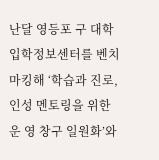난달 영등포 구 대학입학정보센터를 벤치마킹해 ‘학습과 진로, 인성 멘토링을 위한 운 영 창구 일원화’와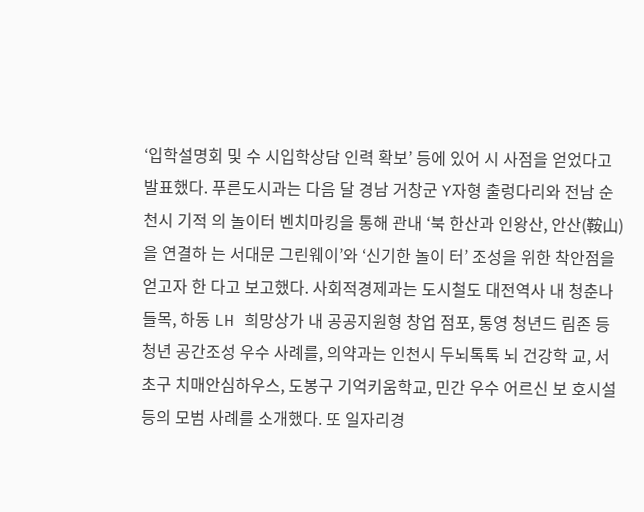‘입학설명회 및 수 시입학상담 인력 확보’ 등에 있어 시 사점을 얻었다고 발표했다. 푸른도시과는 다음 달 경남 거창군 Y자형 출렁다리와 전남 순천시 기적 의 놀이터 벤치마킹을 통해 관내 ‘북 한산과 인왕산, 안산(鞍山)을 연결하 는 서대문 그린웨이’와 ‘신기한 놀이 터’ 조성을 위한 착안점을 얻고자 한 다고 보고했다. 사회적경제과는 도시철도 대전역사 내 청춘나들목, 하동 LH 희망상가 내 공공지원형 창업 점포, 통영 청년드 림존 등 청년 공간조성 우수 사례를, 의약과는 인천시 두뇌톡톡 뇌 건강학 교, 서초구 치매안심하우스, 도봉구 기억키움학교, 민간 우수 어르신 보 호시설 등의 모범 사례를 소개했다. 또 일자리경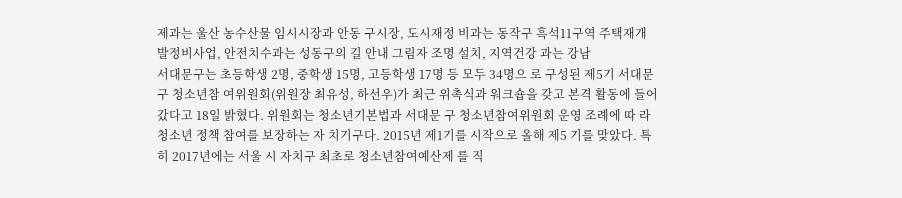제과는 울산 농수산물 임시시장과 안동 구시장, 도시재정 비과는 동작구 흑석11구역 주택재개 발정비사업, 안전치수과는 성동구의 길 안내 그림자 조명 설치, 지역건강 과는 강남
서대문구는 초등학생 2명, 중학생 15명, 고등학생 17명 등 모두 34명으 로 구성된 제5기 서대문구 청소년참 여위원회(위원장 최유성, 하선우)가 최근 위촉식과 워크숍을 갖고 본격 활동에 들어갔다고 18일 밝혔다. 위원회는 청소년기본법과 서대문 구 청소년참여위원회 운영 조례에 따 라 청소년 정책 참여를 보장하는 자 치기구다. 2015년 제1기를 시작으로 올해 제5 기를 맞았다. 특히 2017년에는 서울 시 자치구 최초로 청소년참여예산제 를 직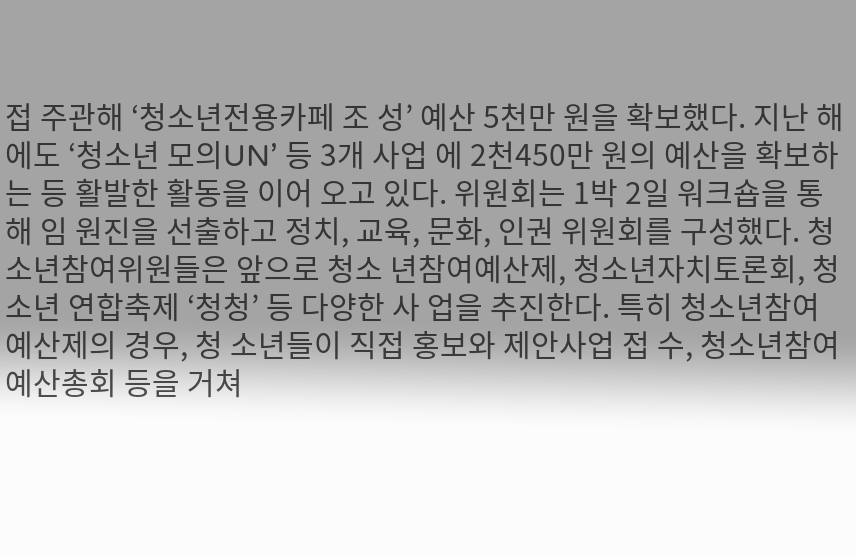접 주관해 ‘청소년전용카페 조 성’ 예산 5천만 원을 확보했다. 지난 해에도 ‘청소년 모의UN’ 등 3개 사업 에 2천450만 원의 예산을 확보하는 등 활발한 활동을 이어 오고 있다. 위원회는 1박 2일 워크숍을 통해 임 원진을 선출하고 정치, 교육, 문화, 인권 위원회를 구성했다. 청소년참여위원들은 앞으로 청소 년참여예산제, 청소년자치토론회, 청소년 연합축제 ‘청청’ 등 다양한 사 업을 추진한다. 특히 청소년참여예산제의 경우, 청 소년들이 직접 홍보와 제안사업 접 수, 청소년참여예산총회 등을 거쳐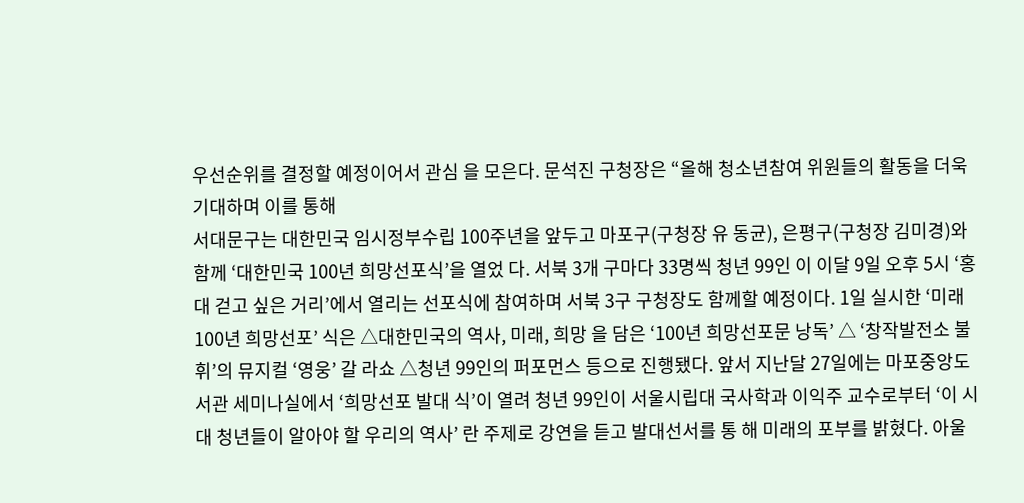우선순위를 결정할 예정이어서 관심 을 모은다. 문석진 구청장은 “올해 청소년참여 위원들의 활동을 더욱 기대하며 이를 통해
서대문구는 대한민국 임시정부수립 100주년을 앞두고 마포구(구청장 유 동균), 은평구(구청장 김미경)와 함께 ‘대한민국 100년 희망선포식’을 열었 다. 서북 3개 구마다 33명씩 청년 99인 이 이달 9일 오후 5시 ‘홍대 걷고 싶은 거리’에서 열리는 선포식에 참여하며 서북 3구 구청장도 함께할 예정이다. 1일 실시한 ‘미래100년 희망선포’ 식은 △대한민국의 역사, 미래, 희망 을 담은 ‘100년 희망선포문 낭독’ △ ‘창작발전소 불휘’의 뮤지컬 ‘영웅’ 갈 라쇼 △청년 99인의 퍼포먼스 등으로 진행됐다. 앞서 지난달 27일에는 마포중앙도 서관 세미나실에서 ‘희망선포 발대 식’이 열려 청년 99인이 서울시립대 국사학과 이익주 교수로부터 ‘이 시 대 청년들이 알아야 할 우리의 역사’ 란 주제로 강연을 듣고 발대선서를 통 해 미래의 포부를 밝혔다. 아울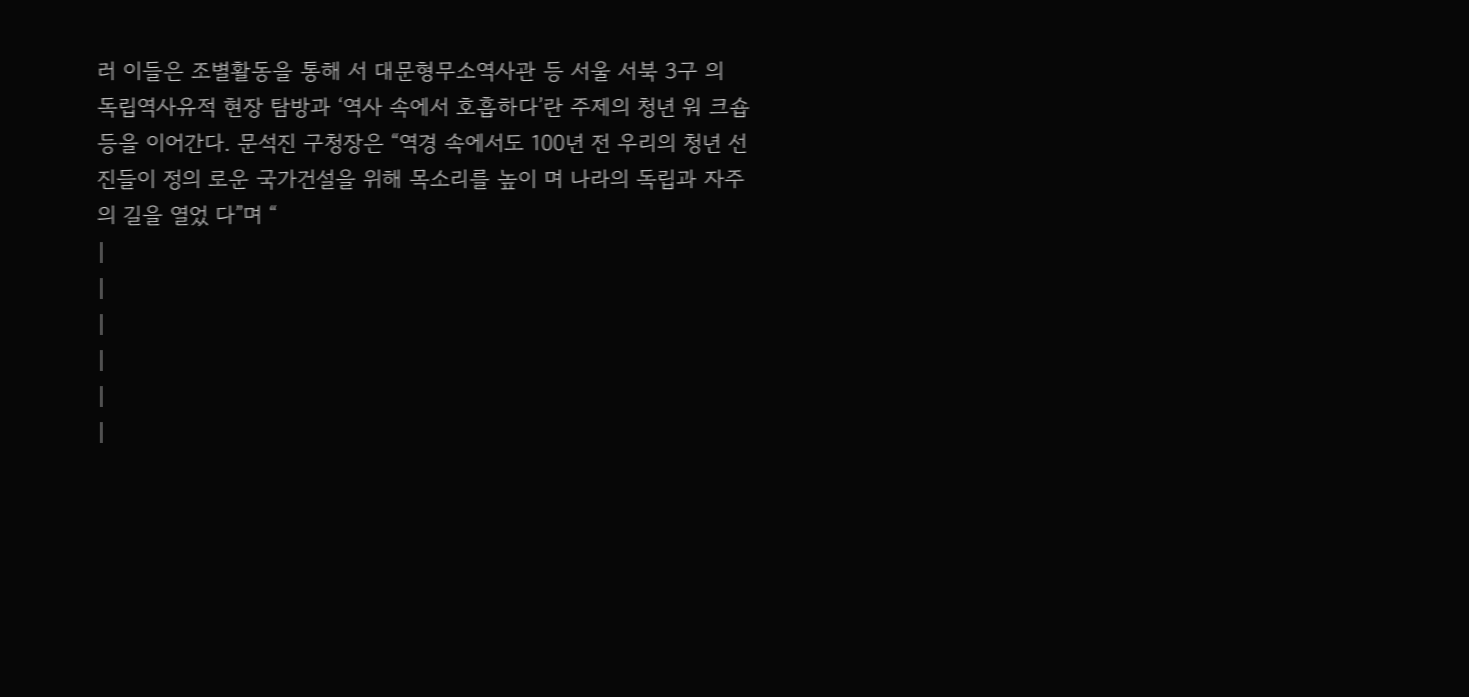러 이들은 조별활동을 통해 서 대문형무소역사관 등 서울 서북 3구 의 독립역사유적 현장 탐방과 ‘역사 속에서 호흡하다’란 주제의 청년 워 크숍 등을 이어간다. 문석진 구청장은 “역경 속에서도 100년 전 우리의 청년 선진들이 정의 로운 국가건설을 위해 목소리를 높이 며 나라의 독립과 자주의 길을 열었 다”며 “
|
|
|
|
|
|